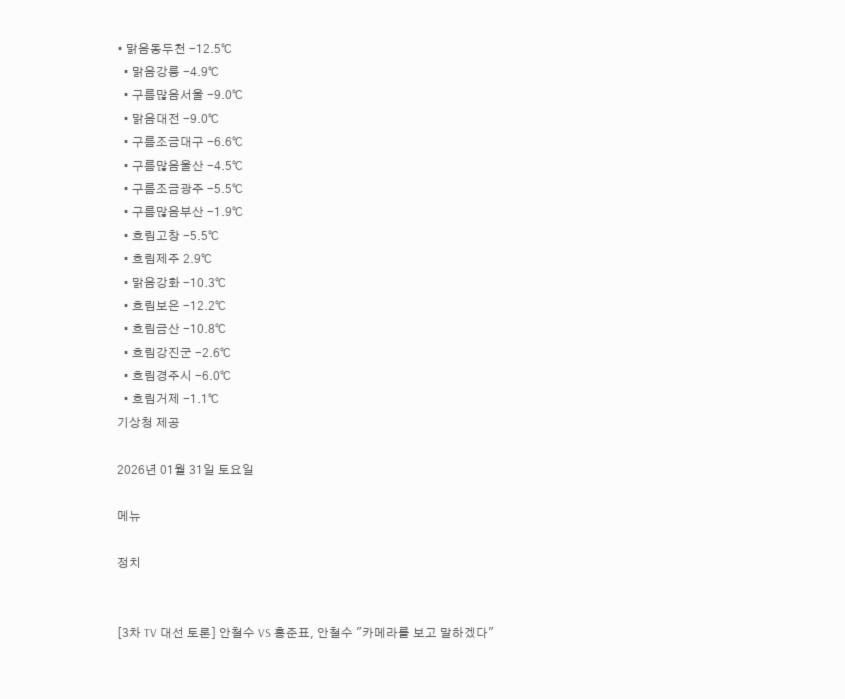• 맑음동두천 -12.5℃
  • 맑음강릉 -4.9℃
  • 구름많음서울 -9.0℃
  • 맑음대전 -9.0℃
  • 구름조금대구 -6.6℃
  • 구름많음울산 -4.5℃
  • 구름조금광주 -5.5℃
  • 구름많음부산 -1.9℃
  • 흐림고창 -5.5℃
  • 흐림제주 2.9℃
  • 맑음강화 -10.3℃
  • 흐림보은 -12.2℃
  • 흐림금산 -10.8℃
  • 흐림강진군 -2.6℃
  • 흐림경주시 -6.0℃
  • 흐림거제 -1.1℃
기상청 제공

2026년 01월 31일 토요일

메뉴

정치


[3차 TV 대선 토론] 안철수 VS 홍준표, 안철수 "카메라를 보고 말하겠다"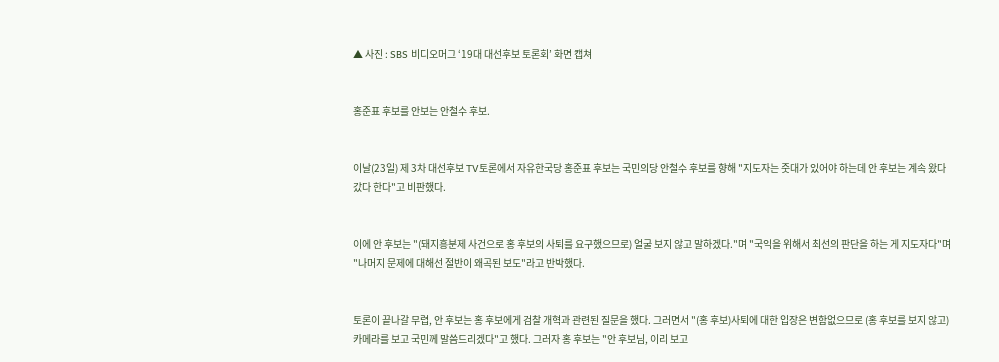▲ 사진 : SBS 비디오머그 ‘19대 대선후보 토론회’ 화면 캡쳐


홍준표 후보를 안보는 안철수 후보.


이날(23일) 제 3차 대선후보 TV토론에서 자유한국당 홍준표 후보는 국민의당 안철수 후보를 향해 "지도자는 줏대가 있어야 하는데 안 후보는 계속 왔다갔다 한다"고 비판했다.


이에 안 후보는 "(돼지흥분제 사건으로 홍 후보의 사퇴를 요구했으므로) 얼굴 보지 않고 말하겠다."며 "국익을 위해서 최선의 판단을 하는 게 지도자다"며 "나머지 문제에 대해선 절반이 왜곡된 보도"라고 반박했다.


토론이 끝나갈 무렵, 안 후보는 홍 후보에게 검찰 개혁과 관련된 질문을 했다. 그러면서 "(홍 후보)사퇴에 대한 입장은 변함없으므로 (홍 후보를 보지 않고)카메라를 보고 국민께 말씀드리겠다"고 했다. 그러자 홍 후보는 "안 후보님, 이리 보고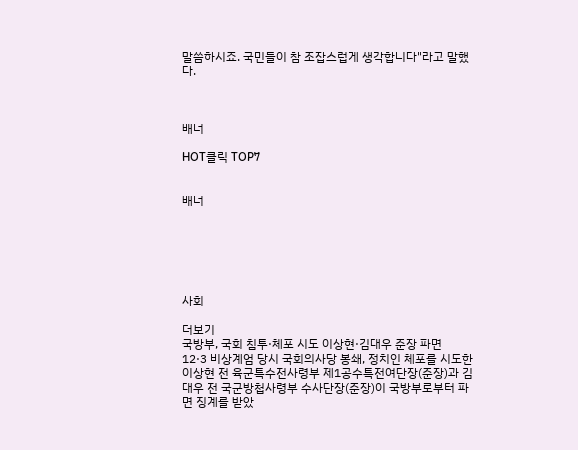말씀하시죠. 국민들이 참 조잡스럽게 생각합니다"라고 말했다.



배너

HOT클릭 TOP7


배너






사회

더보기
국방부, 국회 침투·체포 시도 이상현·김대우 준장 파면
12·3 비상계엄 당시 국회의사당 봉쇄, 정치인 체포를 시도한 이상현 전 육군특수전사령부 제1공수특전여단장(준장)과 김대우 전 국군방첩사령부 수사단장(준장)이 국방부로부터 파면 징계를 받았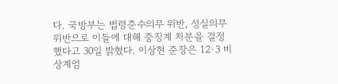다. 국방부는 법령준수의무 위반, 성실의무 위반으로 이들에 대해 중징계 처분을 결정했다고 30일 밝혔다. 이상현 준장은 12·3 비상계엄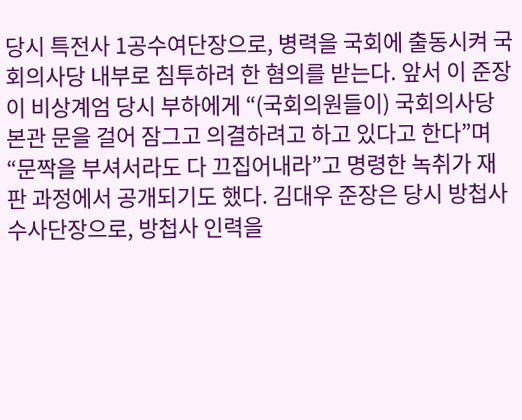당시 특전사 1공수여단장으로, 병력을 국회에 출동시켜 국회의사당 내부로 침투하려 한 혐의를 받는다. 앞서 이 준장이 비상계엄 당시 부하에게 “(국회의원들이) 국회의사당 본관 문을 걸어 잠그고 의결하려고 하고 있다고 한다”며 “문짝을 부셔서라도 다 끄집어내라”고 명령한 녹취가 재판 과정에서 공개되기도 했다. 김대우 준장은 당시 방첩사 수사단장으로, 방첩사 인력을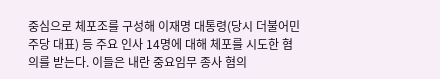중심으로 체포조를 구성해 이재명 대통령(당시 더불어민주당 대표) 등 주요 인사 14명에 대해 체포를 시도한 혐의를 받는다. 이들은 내란 중요임무 종사 혐의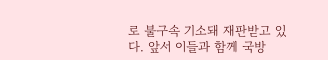로 불구속 기소돼 재판받고 있다. 앞서 이들과 함께 국방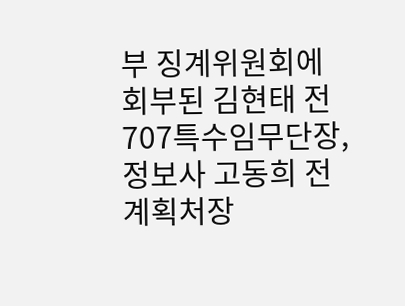부 징계위원회에 회부된 김현태 전 707특수임무단장, 정보사 고동희 전 계획처장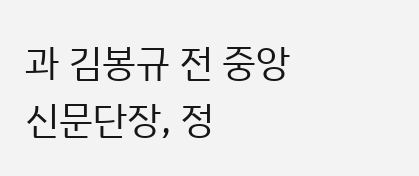과 김봉규 전 중앙신문단장, 정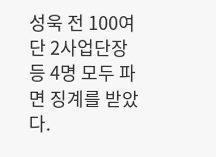성욱 전 100여단 2사업단장 등 4명 모두 파면 징계를 받았다.